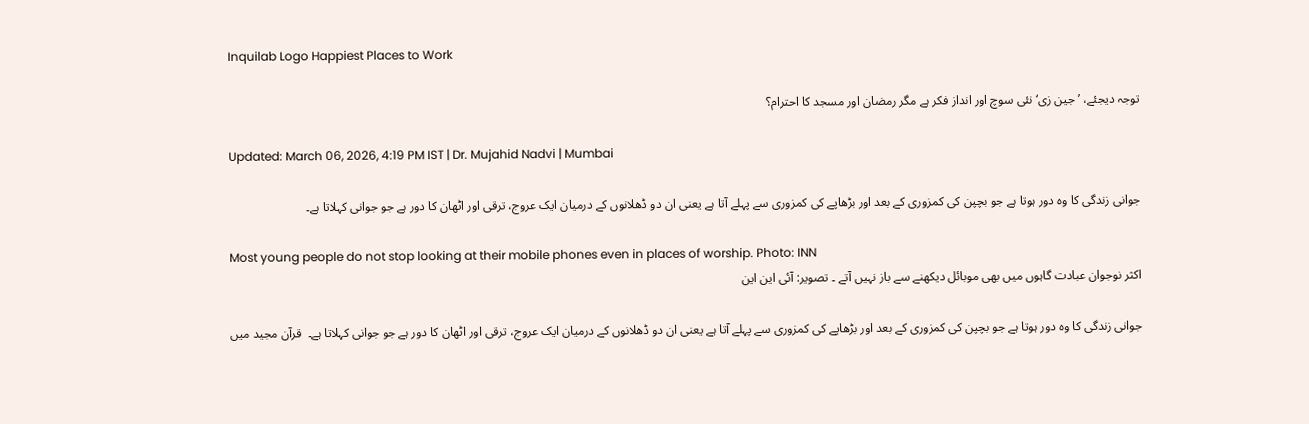Inquilab Logo Happiest Places to Work

توجہ دیجئے، ’جین زی‘ نئی سوچ اور انداز فکر ہے مگر رمضان اور مسجد کا احترام؟

Updated: March 06, 2026, 4:19 PM IST | Dr. Mujahid Nadvi | Mumbai

جوانی زندگی کا وہ دور ہوتا ہے جو بچپن کی کمزوری کے بعد اور بڑھاپے کی کمزوری سے پہلے آتا ہے یعنی ان دو ڈھلانوں کے درمیان ایک عروج، ترقی اور اٹھان کا دور ہے جو جوانی کہلاتا ہے۔

Most young people do not stop looking at their mobile phones even in places of worship. Photo: INN
اکثر نوجوان عبادت گاہوں میں بھی موبائل دیکھنے سے باز نہیں آتے ۔ تصویر: آئی این این

جوانی زندگی کا وہ دور ہوتا ہے جو بچپن کی کمزوری کے بعد اور بڑھاپے کی کمزوری سے پہلے آتا ہے یعنی ان دو ڈھلانوں کے درمیان ایک عروج، ترقی اور اٹھان کا دور ہے جو جوانی کہلاتا ہے۔  قرآن مجید میں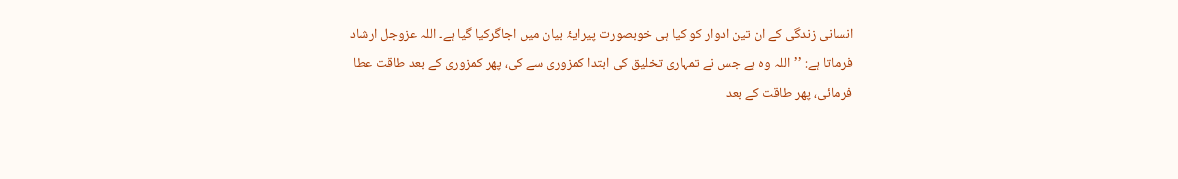انسانی زندگی کے ان تین ادوار کو کیا ہی خوبصورت پیرایۂ بیان میں اجاگرکیا گیا ہے۔ اللہ عزوجل ارشاد فرماتا ہے: ’’اللہ وہ ہے جس نے تمہاری تخلیق کی ابتدا کمزوری سے کی، پھر کمزوری کے بعد طاقت عطا فرمائی، پھر طاقت کے بعد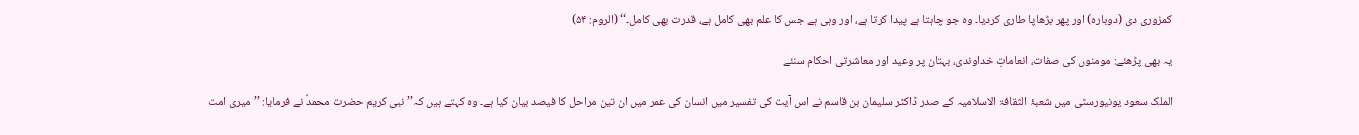کمزوری دی (دوبارہ) اور پھر بڑھاپا طاری کردیا۔ وہ جو چاہتا ہے پیدا کرتا ہے، اور وہی ہے جس کا علم بھی کامل ہے، قدرت بھی کامل۔‘‘ (الروم: ۵۴)

یہ بھی پڑھئے: مومنوں کی صفات، انعاماتِ خداوندی، بہتان پر وعید اور معاشرتی احکام سنئے

الملک سعود یونیورسٹی میں شعبۂ الثقافۃ الاسلامیہ کے صدر ڈاکٹر سلیمان بن قاسم نے اس آیت کی تفسیر میں انسان کی عمر میں ان تین مراحل کا فیصد بیان کیا ہے۔ وہ کہتے ہیں کہ’’نبی کریم حضرت محمدؐ نے فرمایا: ’’میری امت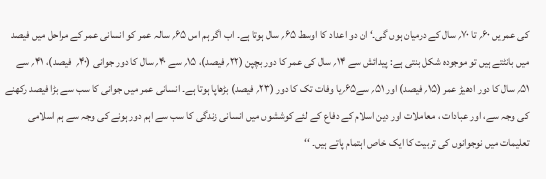کی عمریں ۶۰؍ تا ۷۰؍ سال کے درمیان ہوں گی۔‘ ان دو اعداد کا اوسط ۶۵؍ سال ہوتا ہے۔ اب اگر ہم اس ۶۵؍ سالہ عمر کو انسانی عمر کے مراحل میں فیصد میں بانٹتے ہیں تو موجودہ شکل بنتی ہے: پیدائش سے ۱۴؍ سال کی عمر کا دور بچپن (۲۲؍ فیصد)، ۱۵؍ سے ۴۰؍ سال کا دور جوانی (۴۰؍  فیصد)، ۴۱؍ سے ۵۱؍ سال کا دور ادھیڑ عمر (۱۵؍ فیصد) اور ۵۱؍ سے۶۵؍یا وفات تک کا دور (۲۳؍ فیصد) بڑھاپا ہوتا ہے۔ انسانی عمر میں جوانی کا سب سے بڑا فیصد رکھنے کی وجہ سے، اور عبادات ، معاملات اور دین اسلام کے دفاع کے لئے کوششوں میں انسانی زندگی کا سب سے اہم دور ہونے کی وجہ سے ہم اسلامی تعلیمات میں نوجوانوں کی تربیت کا ایک خاص اہتمام پاتے ہیں۔ ‘‘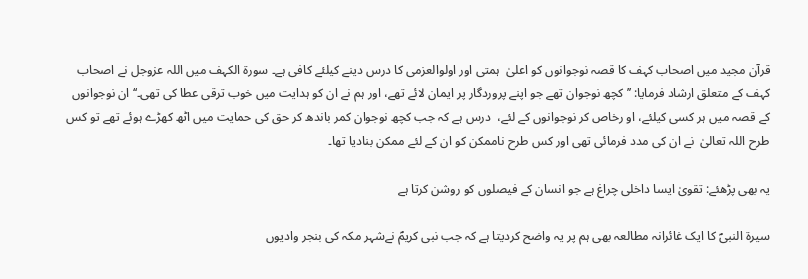قرآن مجید میں اصحاب کہف کا قصہ نوجوانوں کو اعلیٰ  ہمتی اور اولوالعزمی کا درس دینے کیلئے کافی ہے۔ سورۃ الکہف میں اللہ عزوجل نے اصحاب کہف کے متعلق ارشاد فرمایا: ’’کچھ نوجوان تھے جو اپنے پروردگار پر ایمان لائے تھے، اور ہم نے ان کو ہدایت میں خوب ترقی عطا کی تھی۔‘‘ ان نوجوانوں کے قصہ میں ہر کسی کیلئے، او رخاص کر نوجوانوں کے لئے،  درس ہے کہ جب کچھ نوجوان کمر باندھ کر حق کی حمایت میں اٹھ کھڑے ہوئے تھے تو کس طرح اللہ تعالیٰ  نے ان کی مدد فرمائی تھی اور کس طرح ناممکن کو ان کے لئے ممکن بنادیا تھا۔

یہ بھی پڑھئے: تقویٰ ایسا داخلی چراغ ہے جو انسان کے فیصلوں کو روشن کرتا ہے

سیرۃ النبیؐ کا ایک غائرانہ مطالعہ بھی ہم پر یہ واضح کردیتا ہے کہ جب نبی کریمؐ نےشہر مکہ کی بنجر وادیوں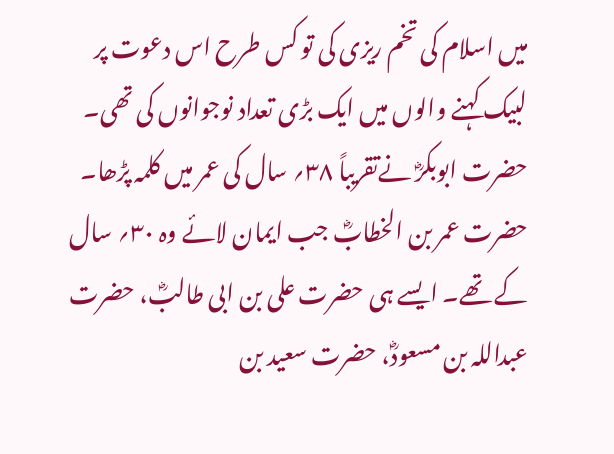میں اسلام کی تخم ریزی کی تو کس طرح اس دعوت پر لبیک کہنے والوں میں ایک بڑی تعداد نوجوانوں کی تھی۔ حضرت ابوبکرؓ نےتقریباً ۳۸؍ سال کی عمر میں کلمہ پڑھا۔ حضرت عمر بن الخطابؓ جب ایمان لائے وہ ۳۰؍ سال کے تھے۔ ایسے ہی حضرت علی بن ابی طالبؓ، حضرت عبداللہ بن مسعودؓ، حضرت سعید بن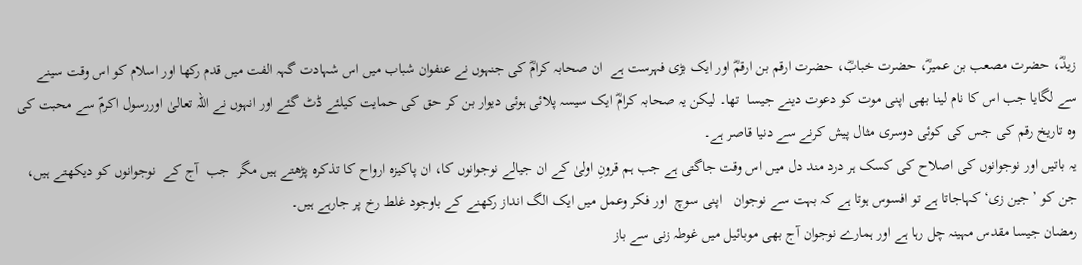زیدؓ، حضرت مصعب بن عمیرؓ، حضرت خبابؓ، حضرت ارقم بن ارقمؓ اور ایک بڑی فہرست ہے  ان صحابہ کرامؓ کی جنہوں نے عنفوان شباب میں اس شہادت گہہ الفت میں قدم رکھا اور اسلام کو اس وقت سینے سے لگایا جب اس کا نام لینا بھی اپنی موت کو دعوت دینے جیسا  تھا۔ لیکن یہ صحابہ کرامؓ ایک سیسہ پلائی ہوئی دیوار بن کر حق کی حمایت کیلئے ڈٹ گئے اور انہوں نے اللہ تعالیٰ اوررسول اکرمؐ سے محبت کی وہ تاریخ رقم کی جس کی کوئی دوسری مثال پیش کرنے سے دنیا قاصر ہے۔
یہ باتیں اور نوجوانوں کی اصلاح کی کسک ہر درد مند دل میں اس وقت جاگتی ہے جب ہم قرونِ اولیٰ کے ان جیالے نوجوانوں کا، ان پاکیزہ ارواح کا تذکرہ پڑھتے ہیں مگر  جب  آج کے  نوجوانوں کو دیکھتے ہیں، جن کو ’جین زی‘ کہاجاتا ہے تو افسوس ہوتا ہے کہ بہت سے نوجوان   اپنی سوچ  اور فکر وعمل میں ایک الگ انداز رکھنے کے باوجود غلط رخ پر جارہے ہیں۔
رمضان جیسا مقدس مہینہ چل رہا ہے اور ہمارے نوجوان آج بھی موبائیل میں غوطہ زنی سے باز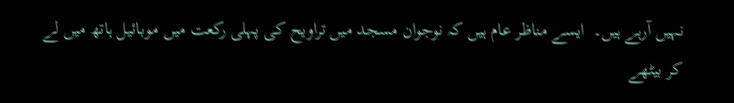نہیں آرہے ہیں۔  ایسے مناظر عام ہیں کہ نوجوان مسجد میں تراویح کی پہلی رکعت میں موبائیل ہاتھ میں لے کر بیٹھے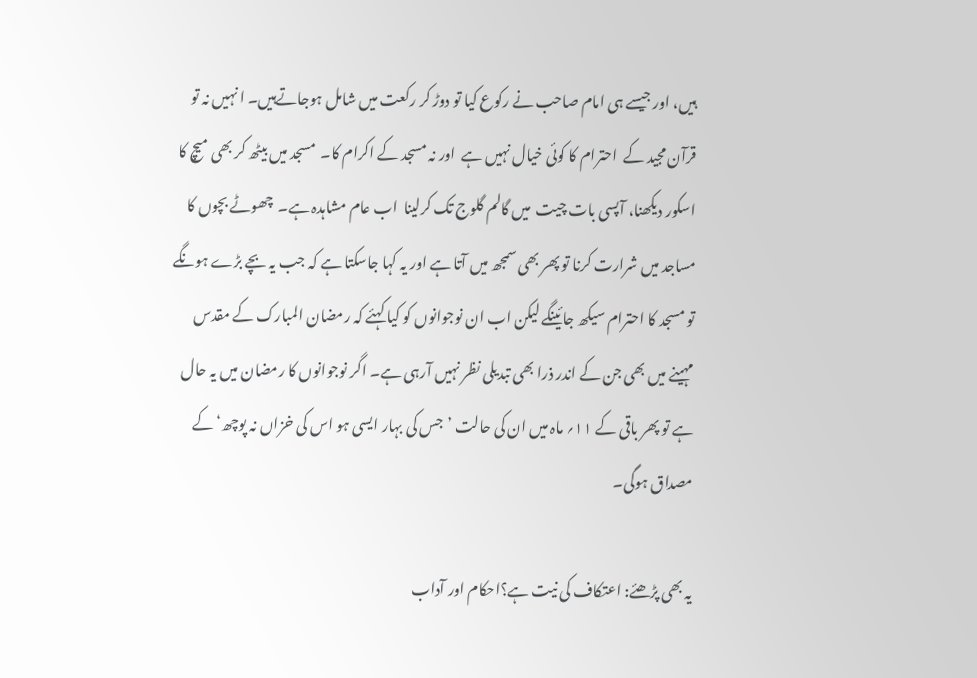ہیں، اور جیسے ہی امام صاحب نے رکوع کیا تو دوڑ کر رکعت میں شامل ہوجاتےہیں۔ ا نہیں نہ تو  قرآن مجید کے  احترام کا کوئی خیال نہیں ہے  اور نہ مسجد کے اکرام کا۔  مسجد میں بیٹھ کر بھی میچ کا اسکور دیکھنا، آپسی بات چیت  میں گالم گلوج تک کرلینا  اب عام مشاہدہ ہے۔  چھوٹے بچوں کا مساجد میں شرارت کرنا تو پھر بھی سمجھ میں آتا ہے اور یہ کہا جاسکتا ہے کہ جب یہ بچے بڑے ہونگے تو مسجد کا احترام سیکھ جائینگے لیکن اب ان نوجوانوں کو کیا کہئے کہ رمضان المبارک کے مقدس مہینے میں بھی جن کے اندر ذرا بھی تبدیلی نظر نہیں آرہی ہے۔ اگر نوجوانوں کا رمضان میں یہ حال ہے تو پھر باقی کے ۱۱؍ ماہ میں ان کی حالت ’جس کی بہار ایسی ہو اس کی خزاں نہ پوچھ‘ کے مصداق ہوگی۔

یہ بھی پڑھئے: اعتکاف کی نیت ہے؟احکام اور آداب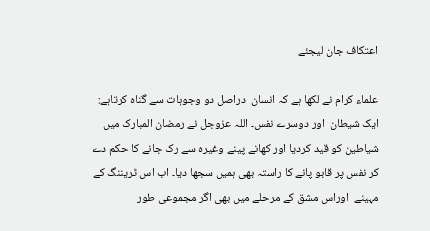اعتکاف جان لیجئے

علماء کرام نے لکھا ہے کہ انسان  دراصل دو وجوہات سے گناہ کرتاہے: ایک شیطان  اور دوسرے نفس۔ اللہ عزوجل نے رمضان المبارک میں شیاطین کو قید کردیا اور کھانے پینے وغیرہ سے رک جانے کا حکم دے کر نفس پر قابو پانے کا راستہ بھی ہمیں سجھا دیا۔ اب اس ٹریننگ کے مہینے  اوراس مشق کے مرحلے میں بھی اگر مجموعی طور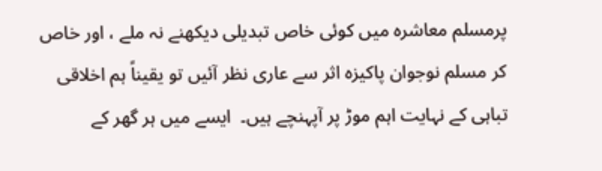پرمسلم معاشرہ میں کوئی خاص تبدیلی دیکھنے نہ ملے ، اور خاص کر مسلم نوجوان پاکیزہ اثر سے عاری نظر آئیں تو یقیناً ہم اخلاقی تباہی کے نہایت اہم موڑ پر آپہنچے ہیں۔  ایسے میں ہر گھر کے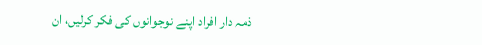ذمہ دار افراد اپنے نوجوانوں کی فکر کرلیں، ان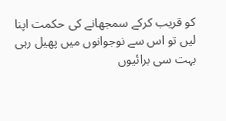کو قریب کرکے سمجھانے کی حکمت اپنا لیں تو اس سے نوجوانوں میں پھیل رہی بہت سی برائیوں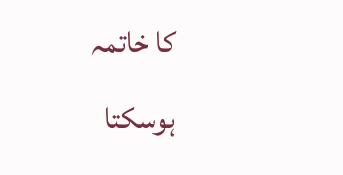کا خاتمہ ہوسکتا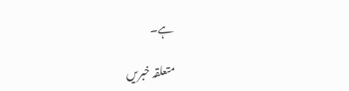ہے۔

متعلقہ خبریں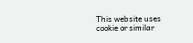This website uses cookie or similar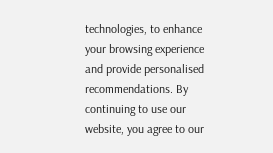technologies, to enhance your browsing experience and provide personalised recommendations. By continuing to use our website, you agree to our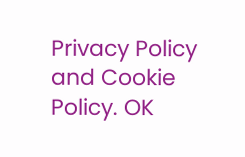Privacy Policy and Cookie Policy. OK